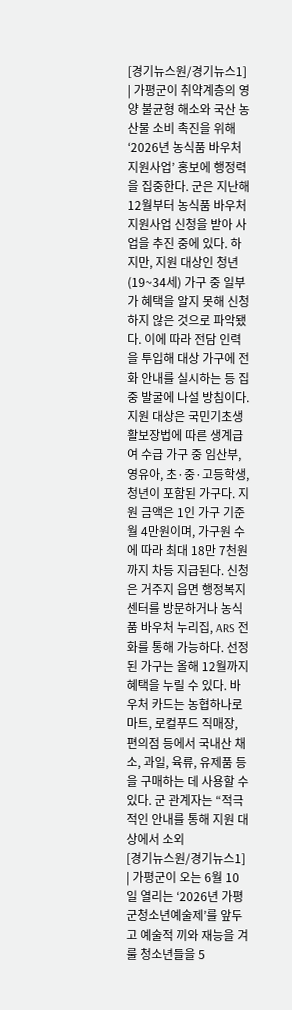[경기뉴스원/경기뉴스1] | 가평군이 취약계층의 영양 불균형 해소와 국산 농산물 소비 촉진을 위해 ‘2026년 농식품 바우처 지원사업’ 홍보에 행정력을 집중한다. 군은 지난해 12월부터 농식품 바우처 지원사업 신청을 받아 사업을 추진 중에 있다. 하지만, 지원 대상인 청년(19~34세) 가구 중 일부가 혜택을 알지 못해 신청하지 않은 것으로 파악됐다. 이에 따라 전담 인력을 투입해 대상 가구에 전화 안내를 실시하는 등 집중 발굴에 나설 방침이다. 지원 대상은 국민기초생활보장법에 따른 생계급여 수급 가구 중 임산부, 영유아, 초·중·고등학생, 청년이 포함된 가구다. 지원 금액은 1인 가구 기준 월 4만원이며, 가구원 수에 따라 최대 18만 7천원까지 차등 지급된다. 신청은 거주지 읍면 행정복지센터를 방문하거나 농식품 바우처 누리집, ARS 전화를 통해 가능하다. 선정된 가구는 올해 12월까지 혜택을 누릴 수 있다. 바우처 카드는 농협하나로마트, 로컬푸드 직매장, 편의점 등에서 국내산 채소, 과일, 육류, 유제품 등을 구매하는 데 사용할 수 있다. 군 관계자는 “적극적인 안내를 통해 지원 대상에서 소외
[경기뉴스원/경기뉴스1] | 가평군이 오는 6월 10일 열리는 ‘2026년 가평군청소년예술제’를 앞두고 예술적 끼와 재능을 겨룰 청소년들을 5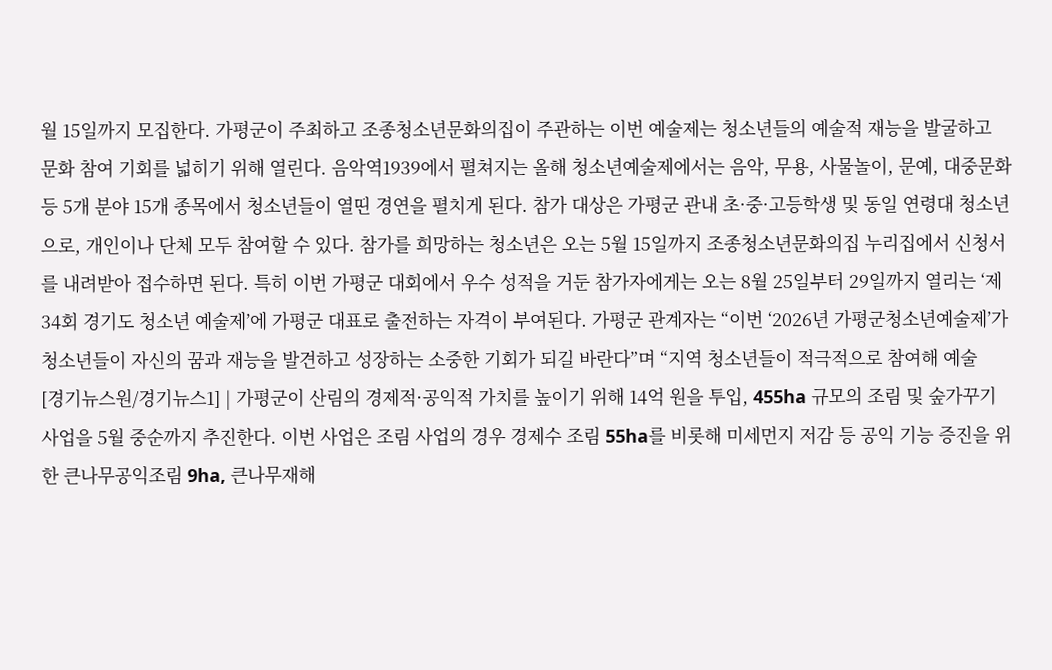월 15일까지 모집한다. 가평군이 주최하고 조종청소년문화의집이 주관하는 이번 예술제는 청소년들의 예술적 재능을 발굴하고 문화 참여 기회를 넓히기 위해 열린다. 음악역1939에서 펼쳐지는 올해 청소년예술제에서는 음악, 무용, 사물놀이, 문예, 대중문화 등 5개 분야 15개 종목에서 청소년들이 열띤 경연을 펼치게 된다. 참가 대상은 가평군 관내 초·중·고등학생 및 동일 연령대 청소년으로, 개인이나 단체 모두 참여할 수 있다. 참가를 희망하는 청소년은 오는 5월 15일까지 조종청소년문화의집 누리집에서 신청서를 내려받아 접수하면 된다. 특히 이번 가평군 대회에서 우수 성적을 거둔 참가자에게는 오는 8월 25일부터 29일까지 열리는 ‘제34회 경기도 청소년 예술제’에 가평군 대표로 출전하는 자격이 부여된다. 가평군 관계자는 “이번 ‘2026년 가평군청소년예술제’가 청소년들이 자신의 꿈과 재능을 발견하고 성장하는 소중한 기회가 되길 바란다”며 “지역 청소년들이 적극적으로 참여해 예술
[경기뉴스원/경기뉴스1] | 가평군이 산림의 경제적·공익적 가치를 높이기 위해 14억 원을 투입, 455ha 규모의 조림 및 숲가꾸기 사업을 5월 중순까지 추진한다. 이번 사업은 조림 사업의 경우 경제수 조림 55ha를 비롯해 미세먼지 저감 등 공익 기능 증진을 위한 큰나무공익조림 9ha, 큰나무재해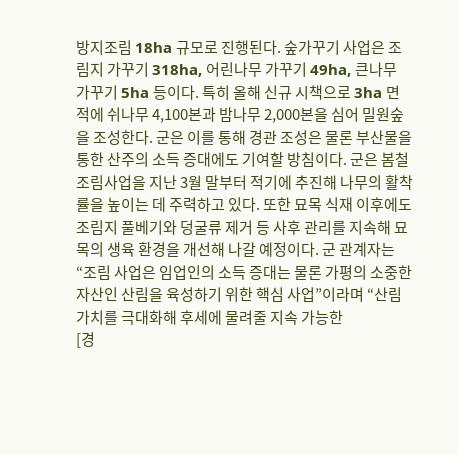방지조림 18ha 규모로 진행된다. 숲가꾸기 사업은 조림지 가꾸기 318ha, 어린나무 가꾸기 49ha, 큰나무 가꾸기 5ha 등이다. 특히 올해 신규 시책으로 3ha 면적에 쉬나무 4,100본과 밤나무 2,000본을 심어 밀원숲을 조성한다. 군은 이를 통해 경관 조성은 물론 부산물을 통한 산주의 소득 증대에도 기여할 방침이다. 군은 봄철 조림사업을 지난 3월 말부터 적기에 추진해 나무의 활착률을 높이는 데 주력하고 있다. 또한 묘목 식재 이후에도 조림지 풀베기와 덩굴류 제거 등 사후 관리를 지속해 묘목의 생육 환경을 개선해 나갈 예정이다. 군 관계자는 “조림 사업은 임업인의 소득 증대는 물론 가평의 소중한 자산인 산림을 육성하기 위한 핵심 사업”이라며 “산림 가치를 극대화해 후세에 물려줄 지속 가능한
[경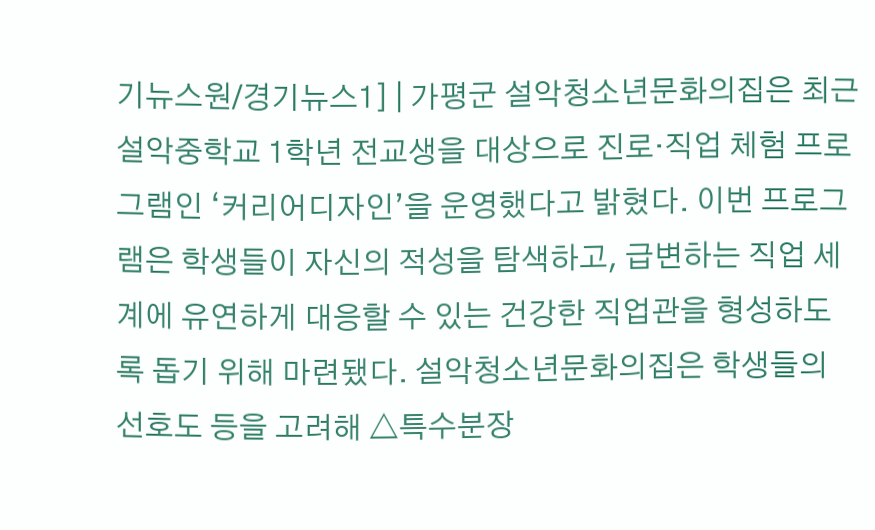기뉴스원/경기뉴스1] | 가평군 설악청소년문화의집은 최근 설악중학교 1학년 전교생을 대상으로 진로·직업 체험 프로그램인 ‘커리어디자인’을 운영했다고 밝혔다. 이번 프로그램은 학생들이 자신의 적성을 탐색하고, 급변하는 직업 세계에 유연하게 대응할 수 있는 건강한 직업관을 형성하도록 돕기 위해 마련됐다. 설악청소년문화의집은 학생들의 선호도 등을 고려해 △특수분장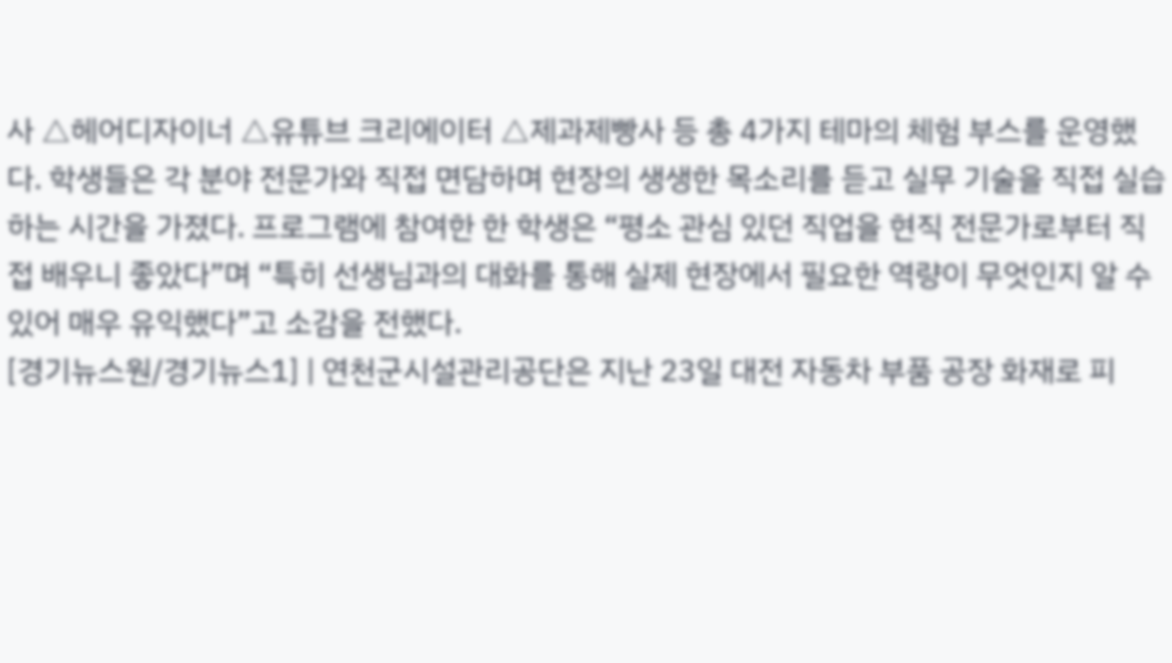사 △헤어디자이너 △유튜브 크리에이터 △제과제빵사 등 총 4가지 테마의 체험 부스를 운영했다. 학생들은 각 분야 전문가와 직접 면담하며 현장의 생생한 목소리를 듣고 실무 기술을 직접 실습하는 시간을 가졌다. 프로그램에 참여한 한 학생은 “평소 관심 있던 직업을 현직 전문가로부터 직접 배우니 좋았다”며 “특히 선생님과의 대화를 통해 실제 현장에서 필요한 역량이 무엇인지 알 수 있어 매우 유익했다”고 소감을 전했다.
[경기뉴스원/경기뉴스1] | 연천군시설관리공단은 지난 23일 대전 자동차 부품 공장 화재로 피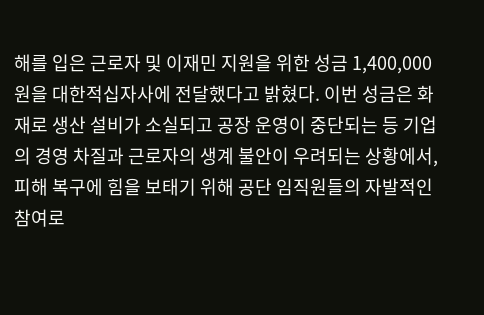해를 입은 근로자 및 이재민 지원을 위한 성금 1,400,000원을 대한적십자사에 전달했다고 밝혔다. 이번 성금은 화재로 생산 설비가 소실되고 공장 운영이 중단되는 등 기업의 경영 차질과 근로자의 생계 불안이 우려되는 상황에서, 피해 복구에 힘을 보태기 위해 공단 임직원들의 자발적인 참여로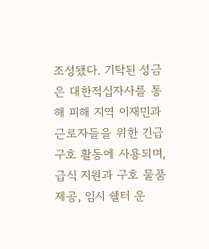조성됐다. 기탁된 성금은 대한적십자사를 통해 피해 지역 이재민과 근로자들을 위한 긴급 구호 활동에 사용되며, 급식 지원과 구호 물품 제공, 임시 쉘터 운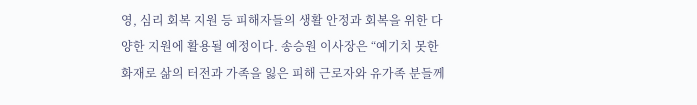영, 심리 회복 지원 등 피해자들의 생활 안정과 회복을 위한 다양한 지원에 활용될 예정이다. 송승원 이사장은 “예기치 못한 화재로 삶의 터전과 가족을 잃은 피해 근로자와 유가족 분들께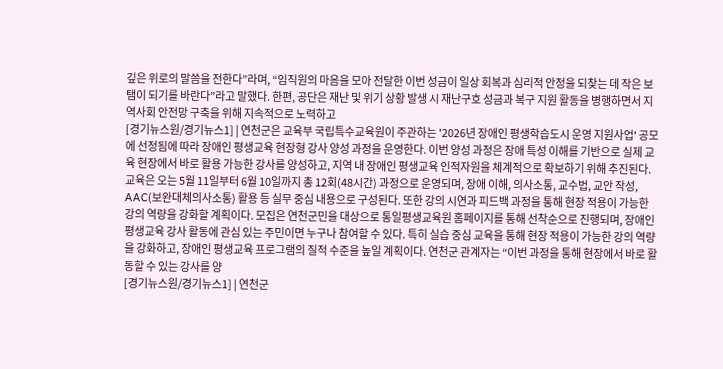깊은 위로의 말씀을 전한다”라며, “임직원의 마음을 모아 전달한 이번 성금이 일상 회복과 심리적 안정을 되찾는 데 작은 보탬이 되기를 바란다”라고 말했다. 한편, 공단은 재난 및 위기 상황 발생 시 재난구호 성금과 복구 지원 활동을 병행하면서 지역사회 안전망 구축을 위해 지속적으로 노력하고
[경기뉴스원/경기뉴스1] | 연천군은 교육부 국립특수교육원이 주관하는 '2026년 장애인 평생학습도시 운영 지원사업' 공모에 선정됨에 따라 장애인 평생교육 현장형 강사 양성 과정을 운영한다. 이번 양성 과정은 장애 특성 이해를 기반으로 실제 교육 현장에서 바로 활용 가능한 강사를 양성하고, 지역 내 장애인 평생교육 인적자원을 체계적으로 확보하기 위해 추진된다. 교육은 오는 5월 11일부터 6월 10일까지 총 12회(48시간) 과정으로 운영되며, 장애 이해, 의사소통, 교수법, 교안 작성, AAC(보완대체의사소통) 활용 등 실무 중심 내용으로 구성된다. 또한 강의 시연과 피드백 과정을 통해 현장 적용이 가능한 강의 역량을 강화할 계획이다. 모집은 연천군민을 대상으로 통일평생교육원 홈페이지를 통해 선착순으로 진행되며, 장애인 평생교육 강사 활동에 관심 있는 주민이면 누구나 참여할 수 있다. 특히 실습 중심 교육을 통해 현장 적용이 가능한 강의 역량을 강화하고, 장애인 평생교육 프로그램의 질적 수준을 높일 계획이다. 연천군 관계자는 “이번 과정을 통해 현장에서 바로 활동할 수 있는 강사를 양
[경기뉴스원/경기뉴스1] | 연천군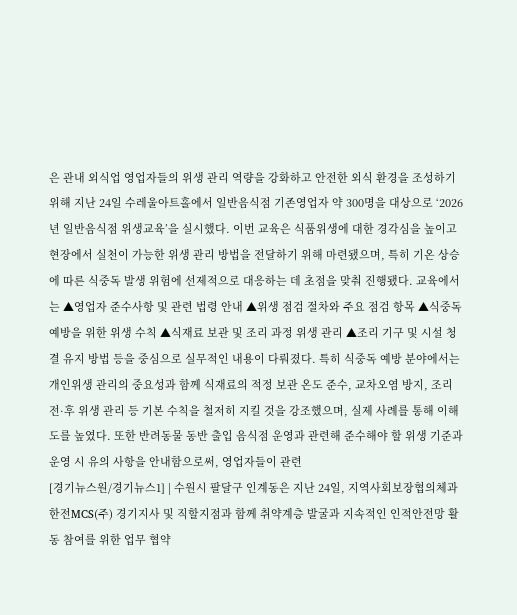은 관내 외식업 영업자들의 위생 관리 역량을 강화하고 안전한 외식 환경을 조성하기 위해 지난 24일 수레울아트홀에서 일반음식점 기존영업자 약 300명을 대상으로 ‘2026년 일반음식점 위생교육’을 실시했다. 이번 교육은 식품위생에 대한 경각심을 높이고 현장에서 실천이 가능한 위생 관리 방법을 전달하기 위해 마련됐으며, 특히 기온 상승에 따른 식중독 발생 위험에 선제적으로 대응하는 데 초점을 맞춰 진행됐다. 교육에서는 ▲영업자 준수사항 및 관련 법령 안내 ▲위생 점검 절차와 주요 점검 항목 ▲식중독 예방을 위한 위생 수칙 ▲식재료 보관 및 조리 과정 위생 관리 ▲조리 기구 및 시설 청결 유지 방법 등을 중심으로 실무적인 내용이 다뤄졌다. 특히 식중독 예방 분야에서는 개인위생 관리의 중요성과 함께 식재료의 적정 보관 온도 준수, 교차오염 방지, 조리 전·후 위생 관리 등 기본 수칙을 철저히 지킬 것을 강조했으며, 실제 사례를 통해 이해도를 높였다. 또한 반려동물 동반 출입 음식점 운영과 관련해 준수해야 할 위생 기준과 운영 시 유의 사항을 안내함으로써, 영업자들이 관련
[경기뉴스원/경기뉴스1] | 수원시 팔달구 인계동은 지난 24일, 지역사회보장협의체과 한전MCS(주) 경기지사 및 직할지점과 함께 취약계층 발굴과 지속적인 인적안전망 활동 참여를 위한 업무 협약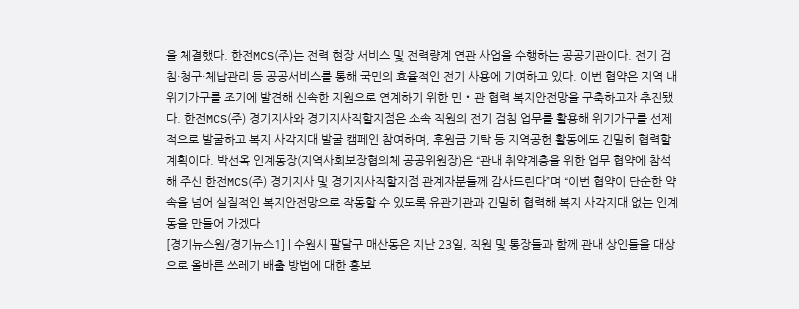을 체결했다. 한전MCS(주)는 전력 현장 서비스 및 전력량계 연관 사업을 수행하는 공공기관이다. 전기 검침·청구·체납관리 등 공공서비스를 통해 국민의 효율적인 전기 사용에 기여하고 있다. 이번 협약은 지역 내 위기가구를 조기에 발견해 신속한 지원으로 연계하기 위한 민‧관 협력 복지안전망을 구축하고자 추진됐다. 한전MCS(주) 경기지사와 경기지사직할지점은 소속 직원의 전기 검침 업무를 활용해 위기가구를 선제적으로 발굴하고 복지 사각지대 발굴 캠페인 참여하며, 후원금 기탁 등 지역공헌 활동에도 긴밀히 협력할 계획이다. 박선옥 인계동장(지역사회보장협의체 공공위원장)은 “관내 취약계층을 위한 업무 협약에 참석해 주신 한전MCS(주) 경기지사 및 경기지사직할지점 관계자분들께 감사드린다”며 “이번 협약이 단순한 약속을 넘어 실질적인 복지안전망으로 작동할 수 있도록 유관기관과 긴밀히 협력해 복지 사각지대 없는 인계동을 만들어 가겠다
[경기뉴스원/경기뉴스1] | 수원시 팔달구 매산동은 지난 23일, 직원 및 통장들과 함께 관내 상인들을 대상으로 올바른 쓰레기 배출 방법에 대한 홍보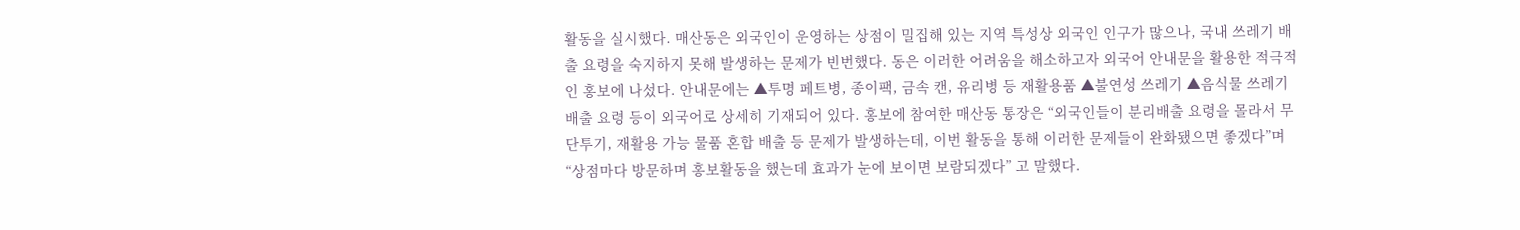활동을 실시했다. 매산동은 외국인이 운영하는 상점이 밀집해 있는 지역 특성상 외국인 인구가 많으나, 국내 쓰레기 배출 요령을 숙지하지 못해 발생하는 문제가 빈번했다. 동은 이러한 어려움을 해소하고자 외국어 안내문을 활용한 적극적인 홍보에 나섰다. 안내문에는 ▲투명 페트병, 종이팩, 금속 캔, 유리병 등 재활용품 ▲불연성 쓰레기 ▲음식물 쓰레기 배출 요령 등이 외국어로 상세히 기재되어 있다. 홍보에 참여한 매산동 통장은 “외국인들이 분리배출 요령을 몰라서 무단투기, 재활용 가능 물품 혼합 배출 등 문제가 발생하는데, 이번 활동을 통해 이러한 문제들이 완화됐으면 좋겠다”며 “상점마다 방문하며 홍보활동을 했는데 효과가 눈에 보이면 보람되겠다” 고 말했다.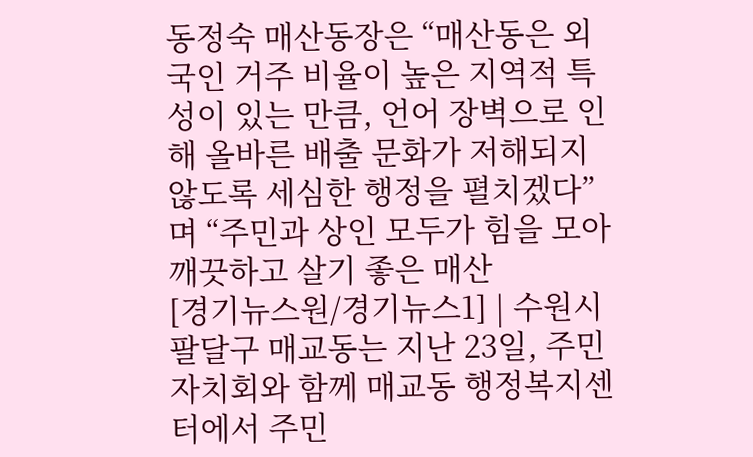동정숙 매산동장은 “매산동은 외국인 거주 비율이 높은 지역적 특성이 있는 만큼, 언어 장벽으로 인해 올바른 배출 문화가 저해되지 않도록 세심한 행정을 펼치겠다”며 “주민과 상인 모두가 힘을 모아 깨끗하고 살기 좋은 매산
[경기뉴스원/경기뉴스1] | 수원시 팔달구 매교동는 지난 23일, 주민자치회와 함께 매교동 행정복지센터에서 주민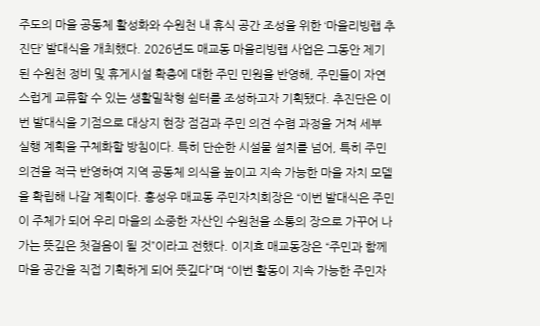주도의 마을 공동체 활성화와 수원천 내 휴식 공간 조성을 위한 ‘마을리빙랩 추진단’ 발대식을 개최했다. 2026년도 매교동 마을리빙랩 사업은 그동안 제기된 수원천 정비 및 휴게시설 확충에 대한 주민 민원을 반영해, 주민들이 자연스럽게 교류할 수 있는 생활밀착형 쉼터를 조성하고자 기획됐다. 추진단은 이번 발대식을 기점으로 대상지 현장 점검과 주민 의견 수렴 과정을 거쳐 세부 실행 계획을 구체화할 방침이다. 특히 단순한 시설물 설치를 넘어, 특히 주민 의견을 적극 반영하여 지역 공동체 의식을 높이고 지속 가능한 마을 자치 모델을 확립해 나갈 계획이다. 홍성우 매교동 주민자치회장은 “이번 발대식은 주민이 주체가 되어 우리 마을의 소중한 자산인 수원천을 소통의 장으로 가꾸어 나가는 뜻깊은 첫걸음이 될 것”이라고 전했다. 이지효 매교동장은 “주민과 함께 마을 공간을 직접 기획하게 되어 뜻깊다”며 “이번 활동이 지속 가능한 주민자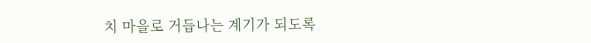치 마을로 거듭나는 계기가 되도록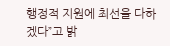행정적 지원에 최선을 다하겠다”고 밝